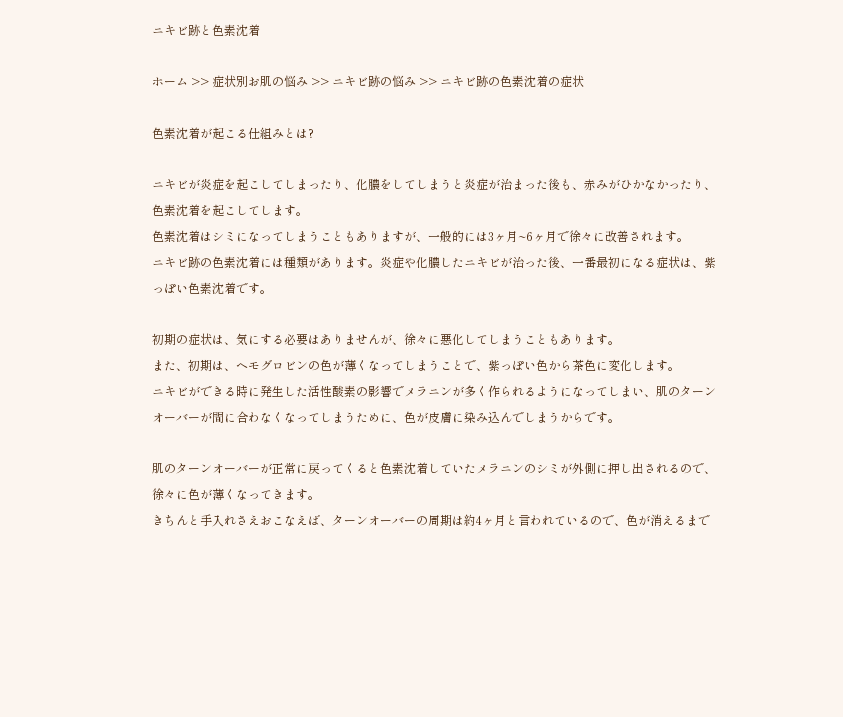ニキビ跡と色素沈着

ホーム >> 症状別お肌の悩み >> ニキビ跡の悩み >> ニキビ跡の色素沈着の症状

色素沈着が起こる仕組みとは?

ニキビが炎症を起こしてしまったり、化膿をしてしまうと炎症が治まった後も、赤みがひかなかったり、色素沈着を起こしてします。
色素沈着はシミになってしまうこともありますが、一般的には3ヶ月~6ヶ月で徐々に改善されます。
ニキビ跡の色素沈着には種類があります。炎症や化膿したニキビが治った後、一番最初になる症状は、紫っぽい色素沈着です。

初期の症状は、気にする必要はありませんが、徐々に悪化してしまうこともあります。
また、初期は、ヘモグロビンの色が薄くなってしまうことで、紫っぽい色から茶色に変化します。
ニキビができる時に発生した活性酸素の影響でメラニンが多く作られるようになってしまい、肌のターンオーバーが間に合わなくなってしまうために、色が皮膚に染み込んでしまうからです。

肌のターンオーバーが正常に戻ってくると色素沈着していたメラニンのシミが外側に押し出されるので、徐々に色が薄くなってきます。
きちんと手入れさえおこなえば、ターンオーバーの周期は約4ヶ月と言われているので、色が消えるまで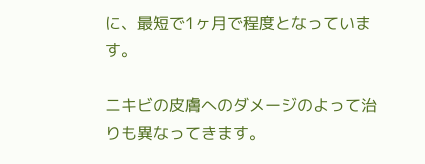に、最短で1ヶ月で程度となっています。

ニキビの皮膚へのダメージのよって治りも異なってきます。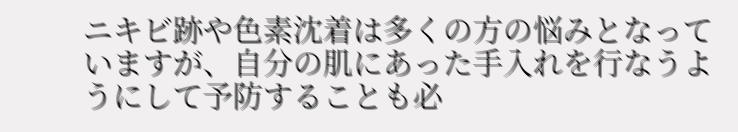ニキビ跡や色素沈着は多くの方の悩みとなっていますが、自分の肌にあった手入れを行なうようにして予防することも必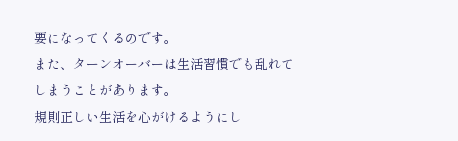要になってくるのです。
また、ターンオーバーは生活習慣でも乱れてしまうことがあります。
規則正しい生活を心がけるようにし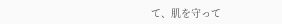て、肌を守って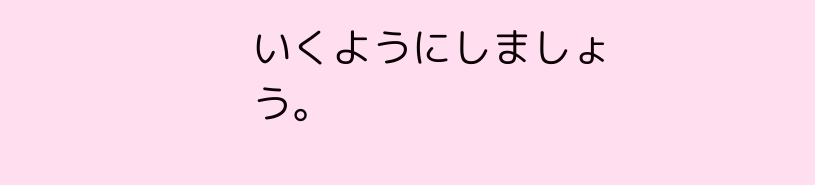いくようにしましょう。